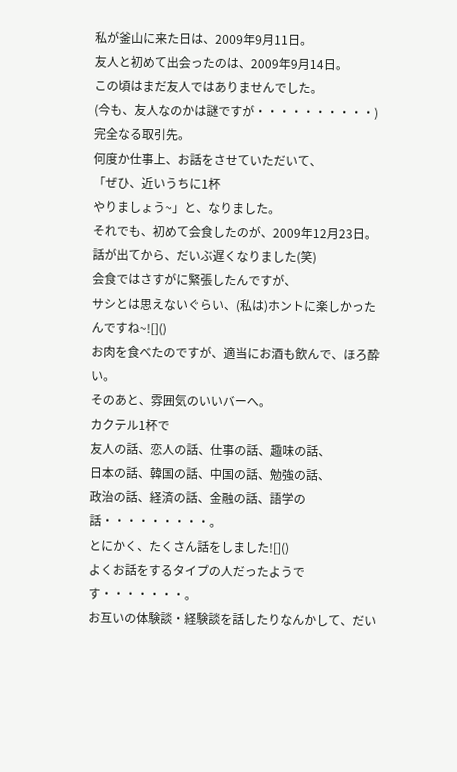私が釜山に来た日は、2009年9月11日。
友人と初めて出会ったのは、2009年9月14日。
この頃はまだ友人ではありませんでした。
(今も、友人なのかは謎ですが・・・・・・・・・・)
完全なる取引先。
何度か仕事上、お話をさせていただいて、
「ぜひ、近いうちに1杯
やりましょう~」と、なりました。
それでも、初めて会食したのが、2009年12月23日。
話が出てから、だいぶ遅くなりました(笑)
会食ではさすがに緊張したんですが、
サシとは思えないぐらい、(私は)ホントに楽しかったんですね~![]()
お肉を食べたのですが、適当にお酒も飲んで、ほろ酔い。
そのあと、雰囲気のいいバーへ。
カクテル1杯で
友人の話、恋人の話、仕事の話、趣味の話、
日本の話、韓国の話、中国の話、勉強の話、
政治の話、経済の話、金融の話、語学の話・・・・・・・・・。
とにかく、たくさん話をしました![]()
よくお話をするタイプの人だったようです・・・・・・・。
お互いの体験談・経験談を話したりなんかして、だい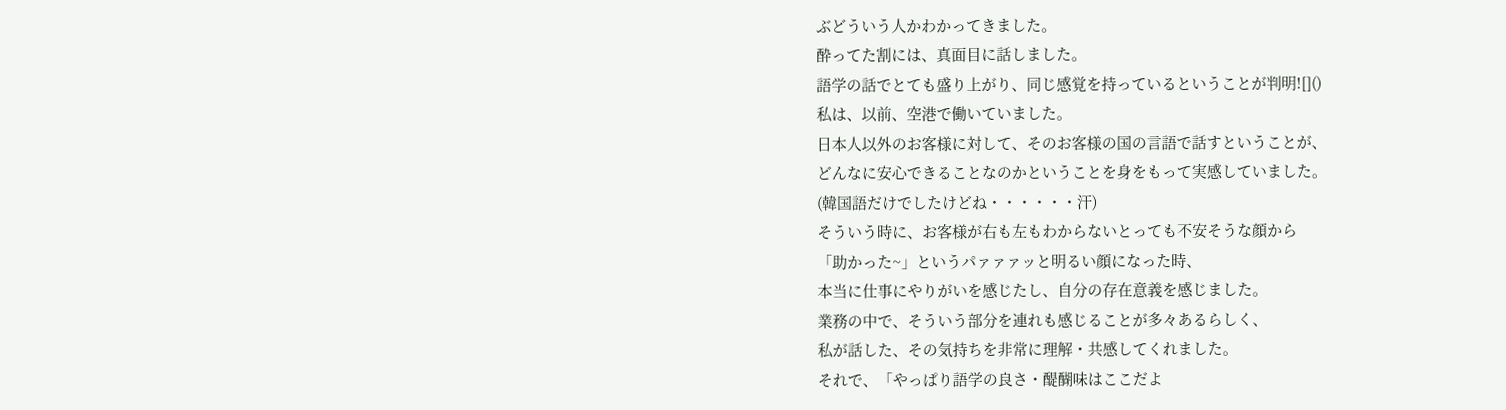ぶどういう人かわかってきました。
酔ってた割には、真面目に話しました。
語学の話でとても盛り上がり、同じ感覚を持っているということが判明![]()
私は、以前、空港で働いていました。
日本人以外のお客様に対して、そのお客様の国の言語で話すということが、
どんなに安心できることなのかということを身をもって実感していました。
(韓国語だけでしたけどね・・・・・・汗)
そういう時に、お客様が右も左もわからないとっても不安そうな顔から
「助かった~」というパァァァッと明るい顔になった時、
本当に仕事にやりがいを感じたし、自分の存在意義を感じました。
業務の中で、そういう部分を連れも感じることが多々あるらしく、
私が話した、その気持ちを非常に理解・共感してくれました。
それで、「やっぱり語学の良さ・醍醐味はここだよ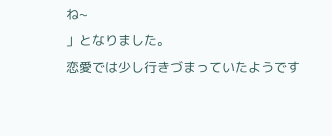ね~
」となりました。
恋愛では少し行きづまっていたようです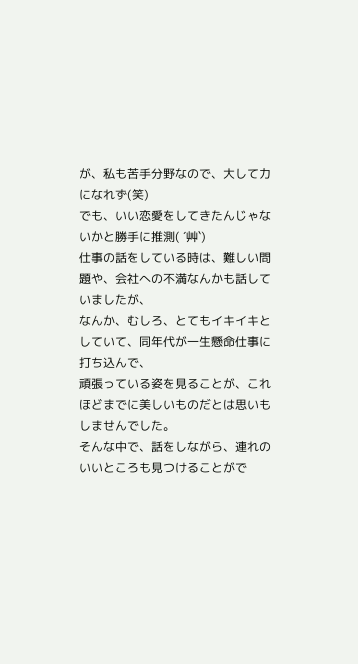が、私も苦手分野なので、大して力になれず(笑)
でも、いい恋愛をしてきたんじゃないかと勝手に推測( ´艸`)
仕事の話をしている時は、難しい問題や、会社への不満なんかも話していましたが、
なんか、むしろ、とてもイキイキとしていて、同年代が一生懸命仕事に打ち込んで、
頑張っている姿を見ることが、これほどまでに美しいものだとは思いもしませんでした。
そんな中で、話をしながら、連れのいいところも見つけることがで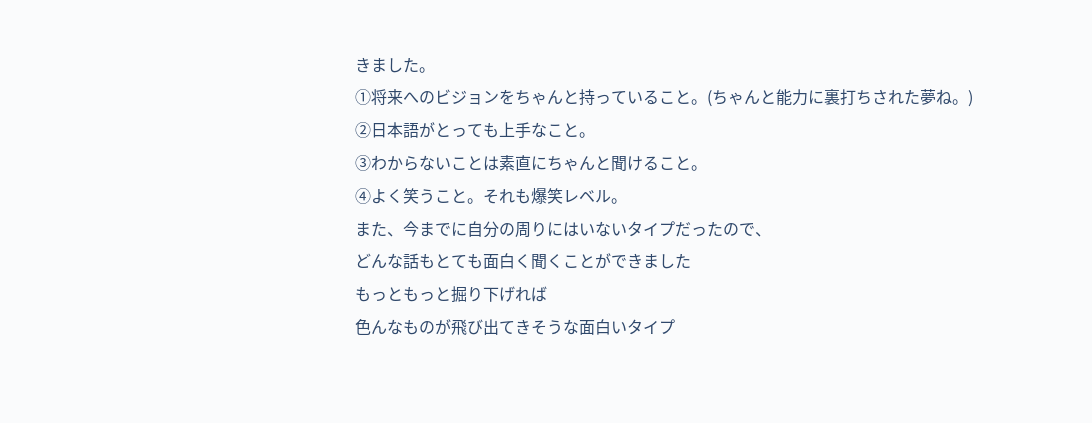きました。
①将来へのビジョンをちゃんと持っていること。(ちゃんと能力に裏打ちされた夢ね。)
②日本語がとっても上手なこと。
③わからないことは素直にちゃんと聞けること。
④よく笑うこと。それも爆笑レベル。
また、今までに自分の周りにはいないタイプだったので、
どんな話もとても面白く聞くことができました
もっともっと掘り下げれば
色んなものが飛び出てきそうな面白いタイプ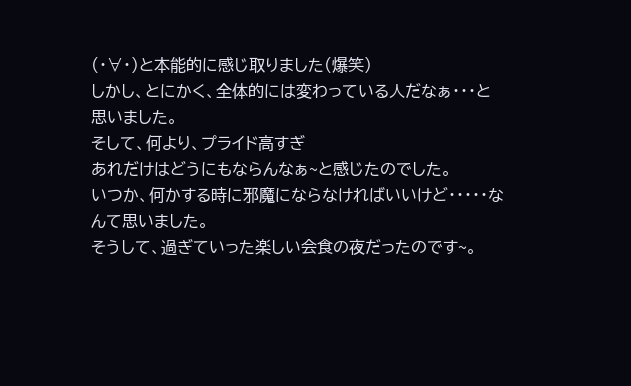(・∀・)と本能的に感じ取りました(爆笑)
しかし、とにかく、全体的には変わっている人だなぁ・・・と思いました。
そして、何より、プライド高すぎ
あれだけはどうにもならんなぁ~と感じたのでした。
いつか、何かする時に邪魔にならなければいいけど・・・・・なんて思いました。
そうして、過ぎていった楽しい会食の夜だったのです~。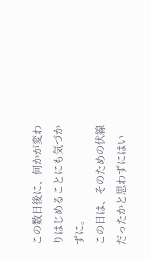この数日後に、何かが変わりはじめることにも気づかずに。
この日は、そのための伏線だったかと思わずにはい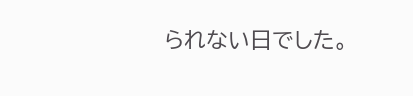られない日でした。